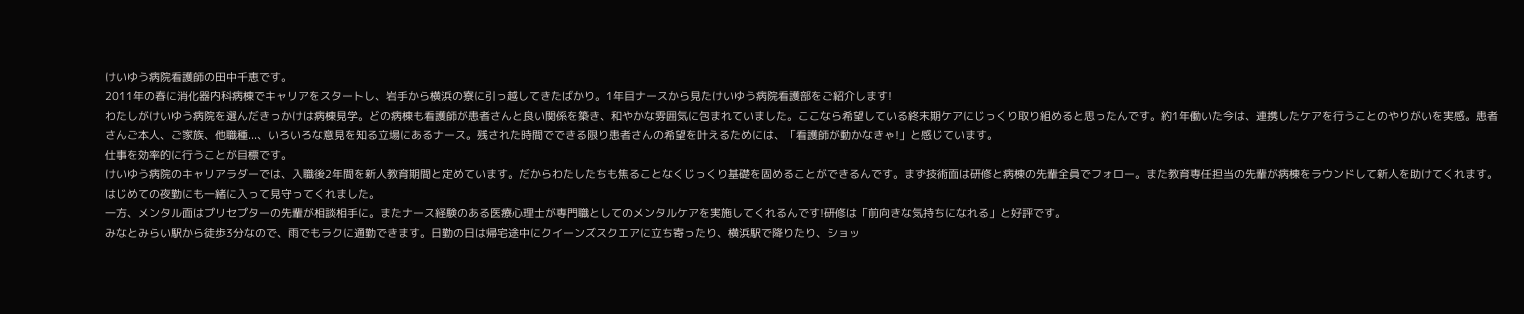けいゆう病院看護師の田中千恵です。
2011年の春に消化器内科病棟でキャリアをスタートし、岩手から横浜の寮に引っ越してきたばかり。1年目ナースから見たけいゆう病院看護部をご紹介します!
わたしがけいゆう病院を選んだきっかけは病棟見学。どの病棟も看護師が患者さんと良い関係を築き、和やかな雰囲気に包まれていました。ここなら希望している終末期ケアにじっくり取り組めると思ったんです。約1年働いた今は、連携したケアを行うことのやりがいを実感。患者さんご本人、ご家族、他職種...、いろいろな意見を知る立場にあるナース。残された時間でできる限り患者さんの希望を叶えるためには、「看護師が動かなきゃ!」と感じています。
仕事を効率的に行うことが目標です。
けいゆう病院のキャリアラダーでは、入職後2年間を新人教育期間と定めています。だからわたしたちも焦ることなくじっくり基礎を固めることができるんです。まず技術面は研修と病棟の先輩全員でフォロー。また教育専任担当の先輩が病棟をラウンドして新人を助けてくれます。はじめての夜勤にも一緒に入って見守ってくれました。
一方、メンタル面はプリセプターの先輩が相談相手に。またナース経験のある医療心理士が専門職としてのメンタルケアを実施してくれるんです!研修は「前向きな気持ちになれる」と好評です。
みなとみらい駅から徒歩3分なので、雨でもラクに通勤できます。日勤の日は帰宅途中にクイーンズスクエアに立ち寄ったり、横浜駅で降りたり、ショッ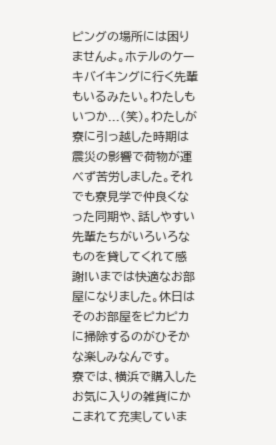ピングの場所には困りませんよ。ホテルのケーキバイキングに行く先輩もいるみたい。わたしもいつか...(笑)。わたしが寮に引っ越した時期は震災の影響で荷物が運べず苦労しました。それでも寮見学で仲良くなった同期や、話しやすい先輩たちがいろいろなものを貸してくれて感謝!いまでは快適なお部屋になりました。休日はそのお部屋をピカピカに掃除するのがひそかな楽しみなんです。
寮では、横浜で購入したお気に入りの雑貨にかこまれて充実していま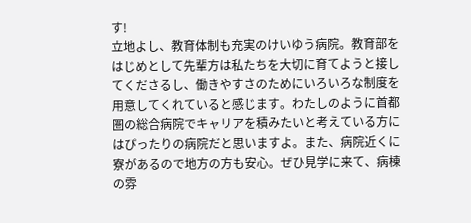す!
立地よし、教育体制も充実のけいゆう病院。教育部をはじめとして先輩方は私たちを大切に育てようと接してくださるし、働きやすさのためにいろいろな制度を用意してくれていると感じます。わたしのように首都圏の総合病院でキャリアを積みたいと考えている方にはぴったりの病院だと思いますよ。また、病院近くに寮があるので地方の方も安心。ぜひ見学に来て、病棟の雰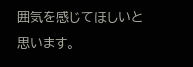囲気を感じてほしいと思います。